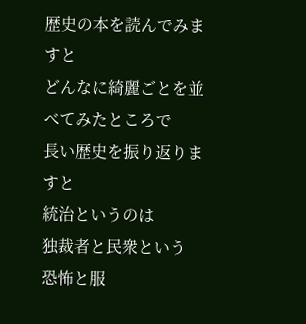歴史の本を読んでみますと
どんなに綺麗ごとを並べてみたところで
長い歴史を振り返りますと
統治というのは
独裁者と民衆という
恐怖と服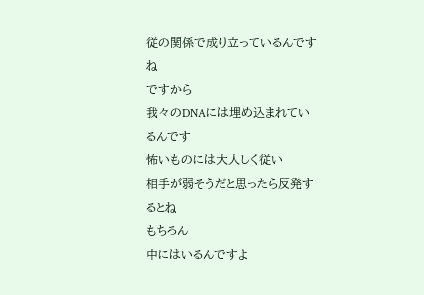従の関係で成り立っているんですね
ですから
我々のDNAには埋め込まれているんです
怖いものには大人しく従い
相手が弱そうだと思ったら反発するとね
もちろん
中にはいるんですよ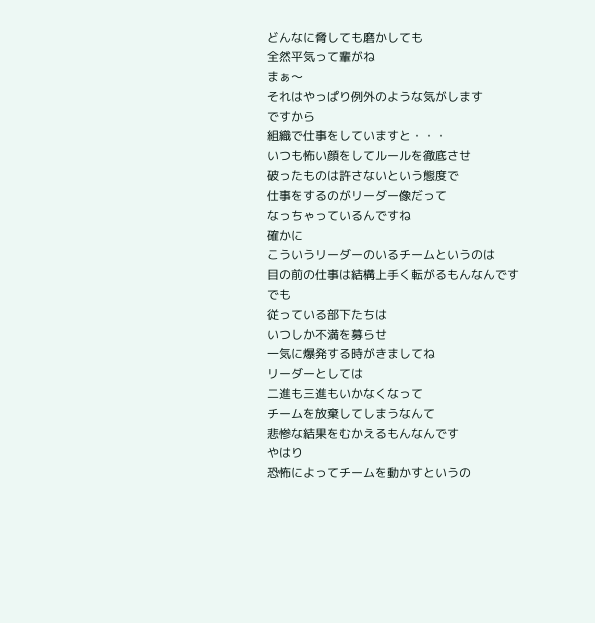どんなに脅しても磨かしても
全然平気って輩がね
まぁ〜
それはやっぱり例外のような気がします
ですから
組織で仕事をしていますと・・・
いつも怖い顔をしてルールを徹底させ
破ったものは許さないという態度で
仕事をするのがリーダー像だって
なっちゃっているんですね
確かに
こういうリーダーのいるチームというのは
目の前の仕事は結構上手く転がるもんなんです
でも
従っている部下たちは
いつしか不満を募らせ
一気に爆発する時がきましてね
リーダーとしては
二進も三進もいかなくなって
チームを放棄してしまうなんて
悲惨な結果をむかえるもんなんです
やはり
恐怖によってチームを動かすというの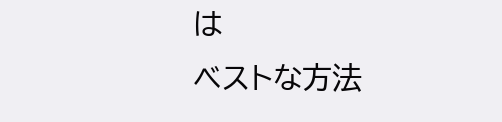は
ベストな方法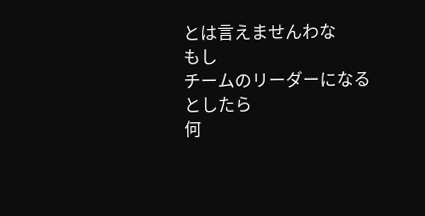とは言えませんわな
もし
チームのリーダーになるとしたら
何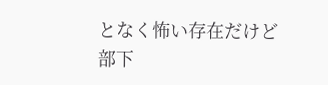となく怖い存在だけど
部下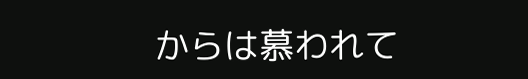からは慕われて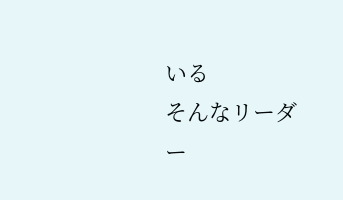いる
そんなリーダー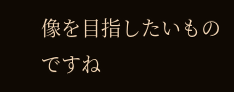像を目指したいものですね